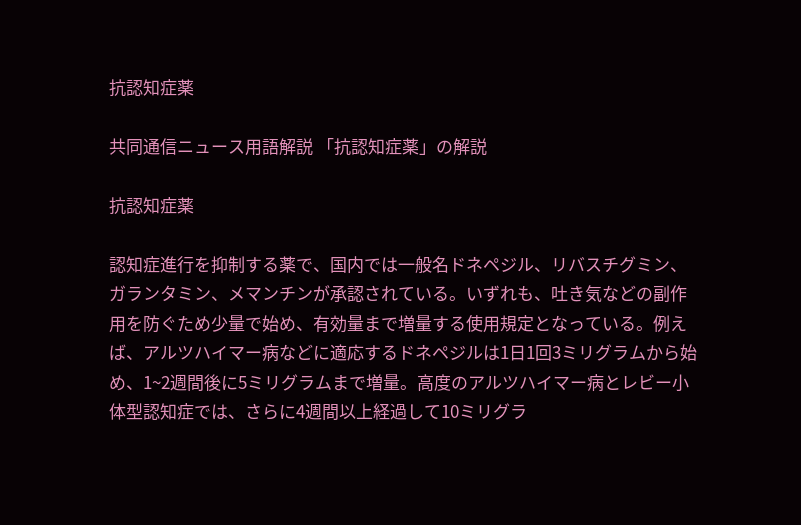抗認知症薬

共同通信ニュース用語解説 「抗認知症薬」の解説

抗認知症薬

認知症進行を抑制する薬で、国内では一般名ドネペジル、リバスチグミン、ガランタミン、メマンチンが承認されている。いずれも、吐き気などの副作用を防ぐため少量で始め、有効量まで増量する使用規定となっている。例えば、アルツハイマー病などに適応するドネペジルは1日1回3ミリグラムから始め、1~2週間後に5ミリグラムまで増量。高度のアルツハイマー病とレビー小体型認知症では、さらに4週間以上経過して10ミリグラ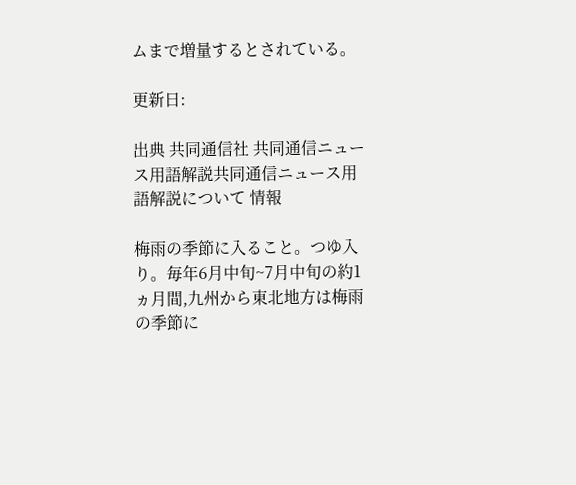ムまで増量するとされている。

更新日:

出典 共同通信社 共同通信ニュース用語解説共同通信ニュース用語解説について 情報

梅雨の季節に入ること。つゆ入り。毎年6月中旬~7月中旬の約1ヵ月間,九州から東北地方は梅雨の季節に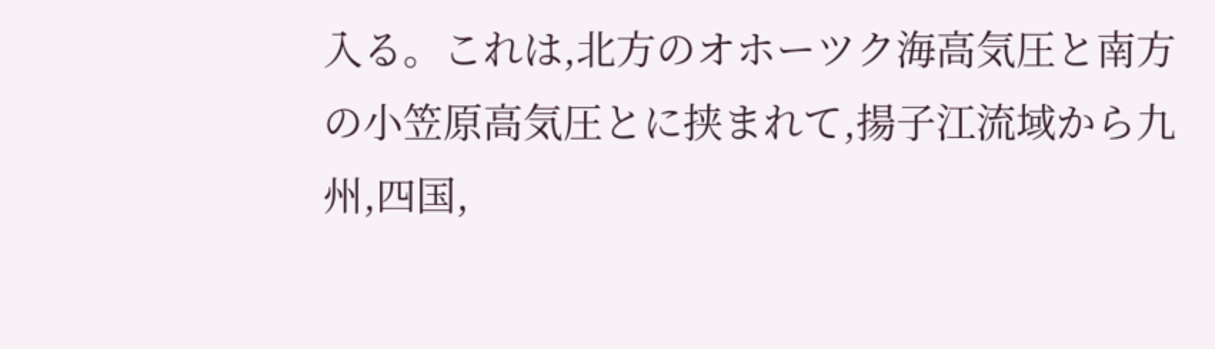入る。これは,北方のオホーツク海高気圧と南方の小笠原高気圧とに挟まれて,揚子江流域から九州,四国,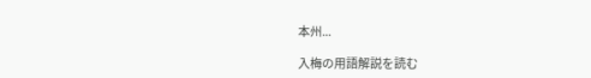本州...

入梅の用語解説を読む